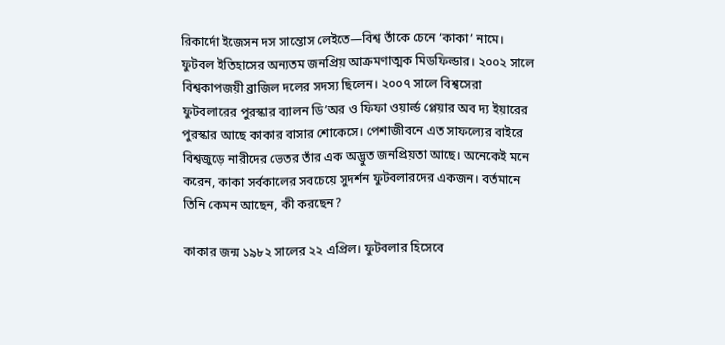রিকার্দো ইজেসন দস সান্তোস লেইতে—বিশ্ব তাঁকে চেনে ‘কাকা’ নামে। ফুটবল ইতিহাসের অন্যতম জনপ্রিয় আক্রমণাত্মক মিডফিল্ডার। ২০০২ সালে বিশ্বকাপজয়ী ব্রাজিল দলের সদস্য ছিলেন। ২০০৭ সালে বিশ্বসেরা ফুটবলারের পুরস্কার ব্যালন ডি’অর ও ফিফা ওয়ার্ল্ড প্লেয়ার অব দ্য ইয়ারের পুরস্কার আছে কাকার বাসার শোকেসে। পেশাজীবনে এত সাফল্যের বাইরে বিশ্বজুড়ে নারীদের ভেতর তাঁর এক অদ্ভুত জনপ্রিয়তা আছে। অনেকেই মনে করেন, কাকা সর্বকালের সবচেয়ে সুদর্শন ফুটবলারদের একজন। বর্তমানে তিনি কেমন আছেন, কী করছেন?

কাকার জন্ম ১৯৮২ সালের ২২ এপ্রিল। ফুটবলার হিসেবে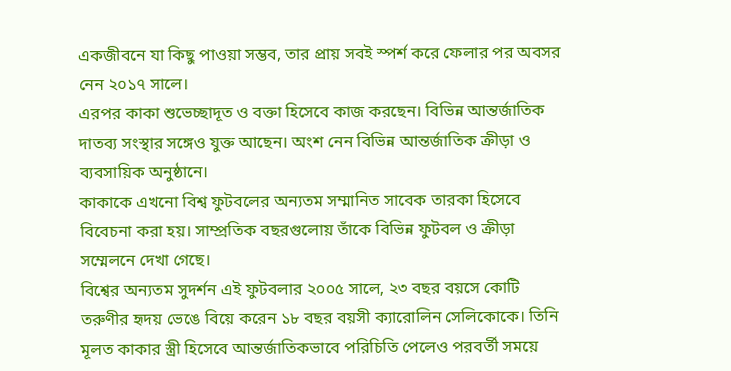একজীবনে যা কিছু পাওয়া সম্ভব, তার প্রায় সবই স্পর্শ করে ফেলার পর অবসর নেন ২০১৭ সালে।
এরপর কাকা শুভেচ্ছাদূত ও বক্তা হিসেবে কাজ করছেন। বিভিন্ন আন্তর্জাতিক দাতব্য সংস্থার সঙ্গেও যুক্ত আছেন। অংশ নেন বিভিন্ন আন্তর্জাতিক ক্রীড়া ও ব্যবসায়িক অনুষ্ঠানে।
কাকাকে এখনো বিশ্ব ফুটবলের অন্যতম সম্মানিত সাবেক তারকা হিসেবে বিবেচনা করা হয়। সাম্প্রতিক বছরগুলোয় তাঁকে বিভিন্ন ফুটবল ও ক্রীড়া সম্মেলনে দেখা গেছে।
বিশ্বের অন্যতম সুদর্শন এই ফুটবলার ২০০৫ সালে, ২৩ বছর বয়সে কোটি তরুণীর হৃদয় ভেঙে বিয়ে করেন ১৮ বছর বয়সী ক্যারোলিন সেলিকোকে। তিনি মূলত কাকার স্ত্রী হিসেবে আন্তর্জাতিকভাবে পরিচিতি পেলেও পরবর্তী সময়ে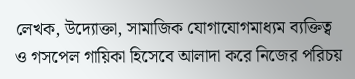লেখক, উদ্যোক্তা, সামাজিক যোগাযোগমাধ্যম ব্যক্তিত্ব ও গসপেল গায়িকা হিসেবে আলাদা করে নিজের পরিচয়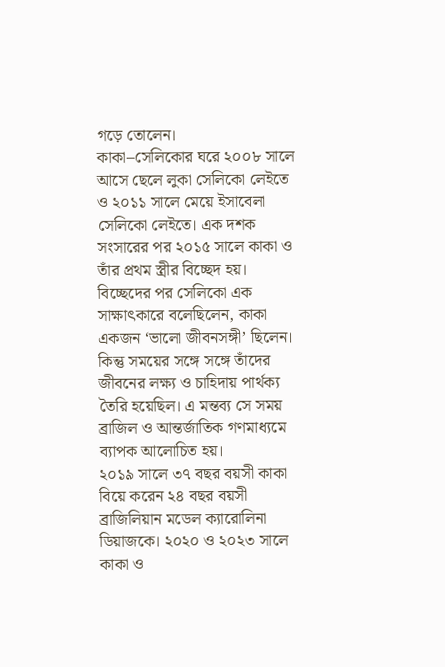গড়ে তোলেন।
কাকা–সেলিকোর ঘরে ২০০৮ সালে আসে ছেলে লুকা সেলিকো লেইতে ও ২০১১ সালে মেয়ে ইসাবেলা সেলিকো লেইতে। এক দশক সংসারের পর ২০১৫ সালে কাকা ও তাঁর প্রথম স্ত্রীর বিচ্ছেদ হয়।
বিচ্ছেদের পর সেলিকো এক সাক্ষাৎকারে বলেছিলেন, কাকা একজন ‘ভালো জীবনসঙ্গী’ ছিলেন। কিন্তু সময়ের সঙ্গে সঙ্গে তাঁদের জীবনের লক্ষ্য ও চাহিদায় পার্থক্য তৈরি হয়েছিল। এ মন্তব্য সে সময় ব্রাজিল ও আন্তর্জাতিক গণমাধ্যমে ব্যাপক আলোচিত হয়।
২০১৯ সালে ৩৭ বছর বয়সী কাকা বিয়ে করেন ২৪ বছর বয়সী ব্রাজিলিয়ান মডেল ক্যারোলিনা ডিয়াজকে। ২০২০ ও ২০২৩ সালে কাকা ও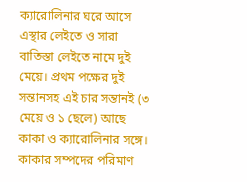ক্যারোলিনার ঘরে আসে এস্থার লেইতে ও সারা বাতিস্তা লেইতে নামে দুই মেয়ে। প্রথম পক্ষের দুই সন্তানসহ এই চার সন্তানই (৩ মেয়ে ও ১ ছেলে) আছে কাকা ও ক্যারোলিনার সঙ্গে।
কাকার সম্পদের পরিমাণ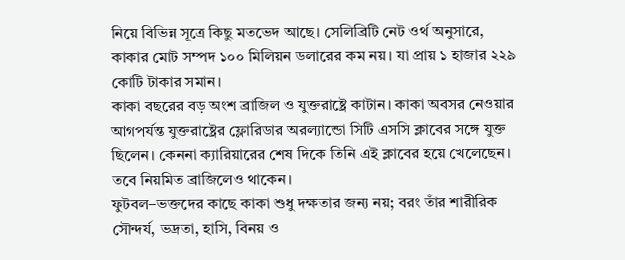নিয়ে বিভিন্ন সূত্রে কিছু মতভেদ আছে। সেলিব্রিটি নেট ওর্থ অনুসারে, কাকার মোট সম্পদ ১০০ মিলিয়ন ডলারের কম নয়। যা প্রায় ১ হাজার ২২৯ কোটি টাকার সমান।
কাকা বছরের বড় অংশ ব্রাজিল ও যুক্তরাষ্ট্রে কাটান। কাকা অবসর নেওয়ার আগপর্যন্ত যুক্তরাষ্ট্রের ফ্লোরিডার অরল্যান্ডো সিটি এসসি ক্লাবের সঙ্গে যুক্ত ছিলেন। কেননা ক্যারিয়ারের শেষ দিকে তিনি এই ক্লাবের হয়ে খেলেছেন। তবে নিয়মিত ব্রাজিলেও থাকেন।
ফুটবল–ভক্তদের কাছে কাকা শুধু দক্ষতার জন্য নয়; বরং তাঁর শারীরিক সৌন্দর্য, ভদ্রতা, হাসি, বিনয় ও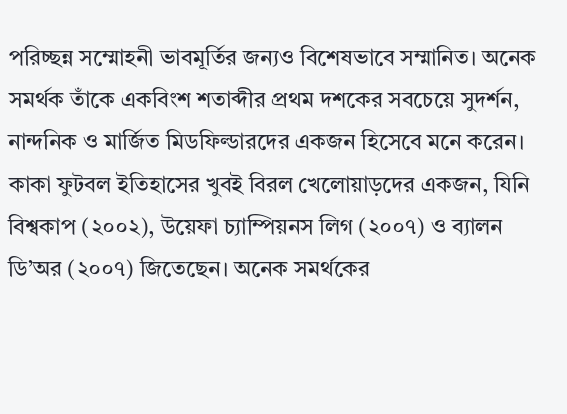পরিচ্ছন্ন সম্মোহনী ভাবমূর্তির জন্যও বিশেষভাবে সম্মানিত। অনেক সমর্থক তাঁকে একবিংশ শতাব্দীর প্রথম দশকের সবচেয়ে সুদর্শন, নান্দনিক ও মার্জিত মিডফিল্ডারদের একজন হিসেবে মনে করেন।
কাকা ফুটবল ইতিহাসের খুবই বিরল খেলোয়াড়দের একজন, যিনি বিশ্বকাপ (২০০২), উয়েফা চ্যাম্পিয়নস লিগ (২০০৭) ও ব্যালন ডি’অর (২০০৭) জিতেছেন। অনেক সমর্থকের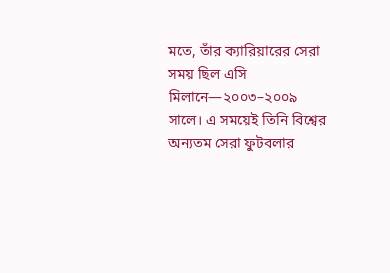মতে, তাঁর ক্যারিয়ারের সেরা সময় ছিল এসি মিলানে—২০০৩–২০০৯ সালে। এ সময়েই তিনি বিশ্বের অন্যতম সেরা ফুটবলার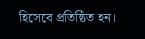হিসেবে প্রতিষ্ঠিত হন।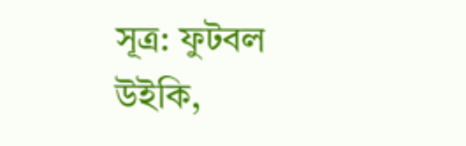সূত্র: ফুটবল উইকি,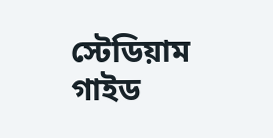স্টেডিয়াম গাইড